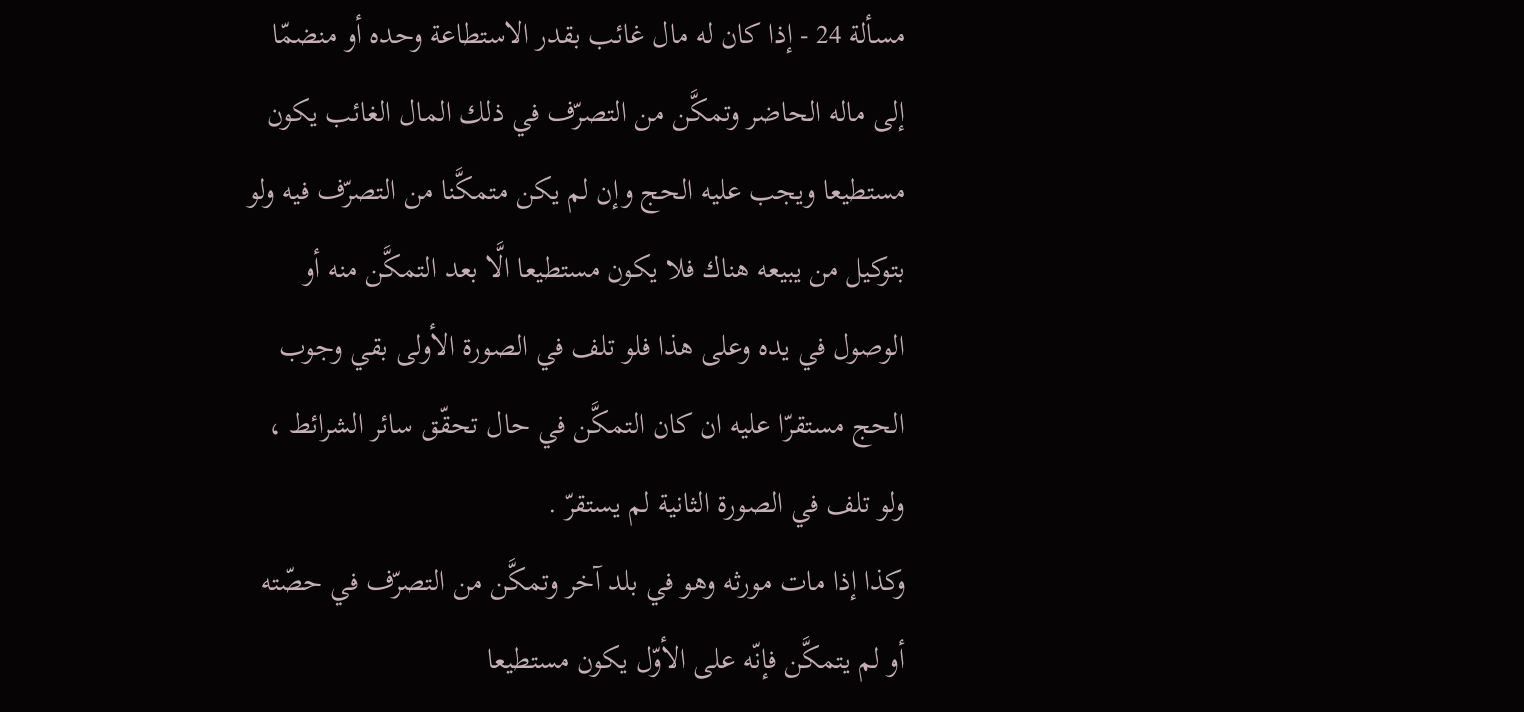مسألة 24 - إذا كان له مال غائب بقدر الاستطاعة وحده أو منضمّا إلى ماله الحاضر وتمكَّن من التصرّف في ذلك المال الغائب يكون مستطيعا ويجب عليه الحج وإن لم يكن متمكَّنا من التصرّف فيه ولو بتوكيل من يبيعه هناك فلا يكون مستطيعا الَّا بعد التمكَّن منه أو الوصول في يده وعلى هذا فلو تلف في الصورة الأولى بقي وجوب الحج مستقرّا عليه ان كان التمكَّن في حال تحقّق سائر الشرائط ، ولو تلف في الصورة الثانية لم يستقرّ .
وكذا إذا مات مورثه وهو في بلد آخر وتمكَّن من التصرّف في حصّته أو لم يتمكَّن فإنّه على الأوّل يكون مستطيعا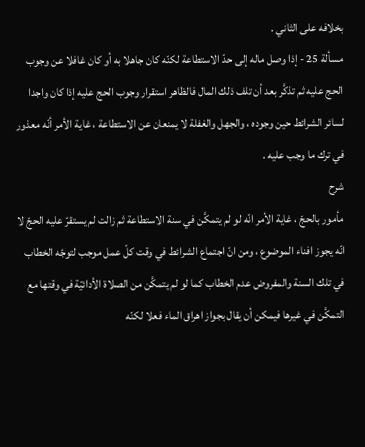بخلافه على الثاني .
مسألة 25 - إذا وصل ماله إلى حدّ الاستطاعة لكنّه كان جاهلا به أو كان غافلا عن وجوب الحج عليه ثم تذكَّر بعد أن تلف ذلك المال فالظاهر استقرار وجوب الحج عليه إذا كان واجدا لسائر الشرائط حين وجوده ، والجهل والغفلة لا يمنعان عن الاستطاعة ، غاية الأمر أنّه معذور في ترك ما وجب عليه .
شرح
مأمور بالحجّ ، غاية الأمر انّه لو لم يتمكَّن في سنة الاستطاعة ثم زالت لم يستقرّ عليه الحجّ لا انّه يجوز افناء الموضوع ، ومن انّ اجتماع الشرائط في وقت كلّ عمل موجب لتوجّه الخطاب في تلك السنة والمفروض عدم الخطاب كما لو لم يتمكَّن من الصلاة الأدائيّة في وقتها مع التمكَّن في غيرها فيمكن أن يقال بجواز اهراق الماء فعلا لكنّه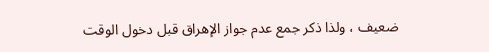ضعيف ، ولذا ذكر جمع عدم جواز الإهراق قبل دخول الوقت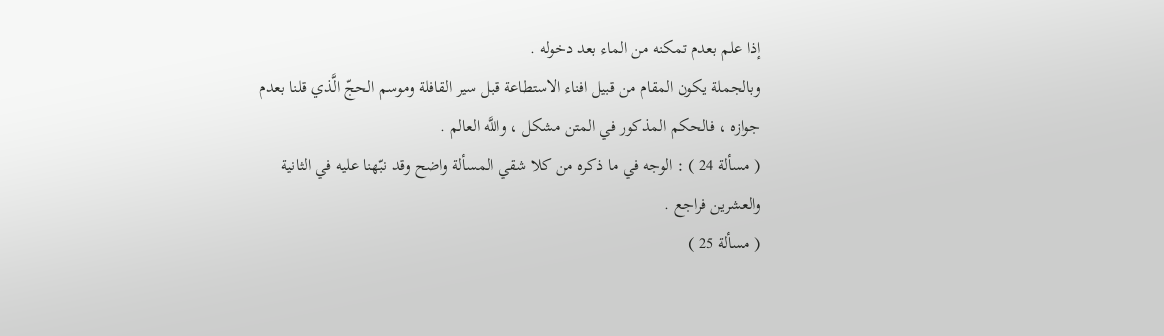إذا علم بعدم تمكنه من الماء بعد دخوله .
وبالجملة يكون المقام من قبيل افناء الاستطاعة قبل سير القافلة وموسم الحجّ الَّذي قلنا بعدم جوازه ، فالحكم المذكور في المتن مشكل ، واللَّه العالم .
( مسألة 24 ) : الوجه في ما ذكره من كلا شقي المسألة واضح وقد نبّهنا عليه في الثانية والعشرين فراجع .
( مسألة 25 )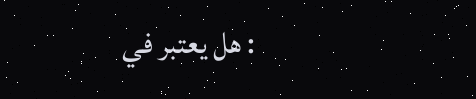: هل يعتبر في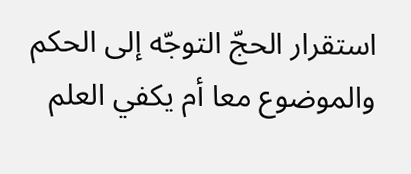استقرار الحجّ التوجّه إلى الحكم والموضوع معا أم يكفي العلم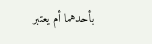بأحدهما أم يعتبر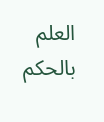العلم بالحكم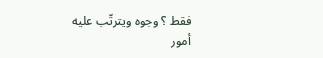فقط ؟ وجوه ويترتّب عليه أمور